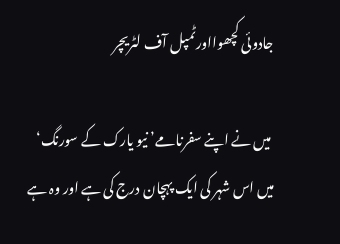جادوئی کچھوااورٹمپل آف لٹریچر

 میں نے اپنے سفرنامے’ نیو یارک کے سورنگ‘ میں اس شہر کی ایک پہچان درج کی ہے اور وہ ہے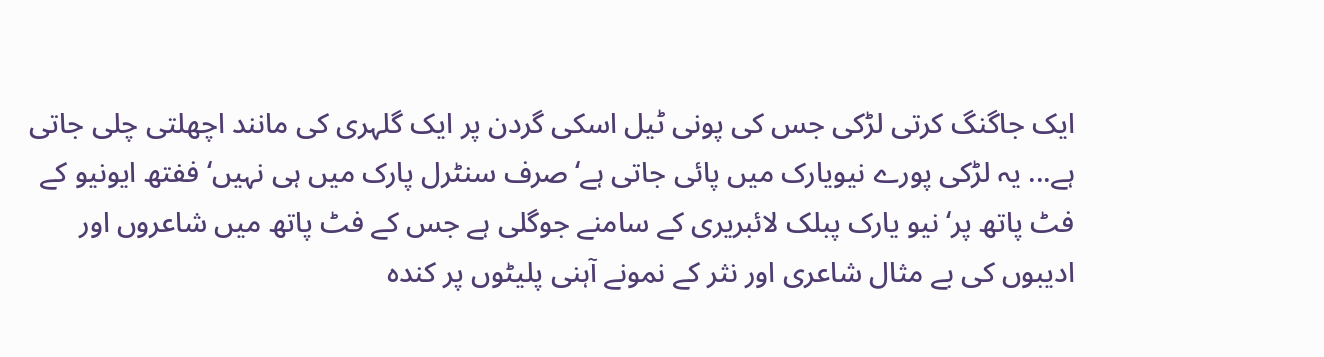ایک جاگنگ کرتی لڑکی جس کی پونی ٹیل اسکی گردن پر ایک گلہری کی مانند اچھلتی چلی جاتی ہے... یہ لڑکی پورے نیویارک میں پائی جاتی ہے‘ صرف سنٹرل پارک میں ہی نہیں‘ ففتھ ایونیو کے فٹ پاتھ پر‘ نیو یارک پبلک لائبریری کے سامنے جوگلی ہے جس کے فٹ پاتھ میں شاعروں اور ادیبوں کی بے مثال شاعری اور نثر کے نمونے آہنی پلیٹوں پر کندہ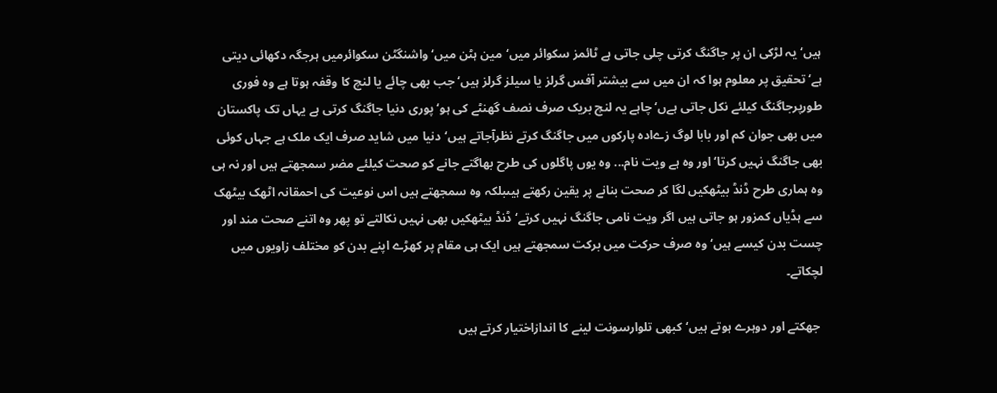ہیں‘ یہ لڑکی ان پر جاگنگ کرتی چلی جاتی ہے ٹائمز سکوائر میں‘مین ہٹن میں‘ واشنگٹن سکوائرمیں ہرجگہ دکھائی دیتی ہے‘تحقیق پر معلوم ہوا کہ ان میں سے بیشتر آفس گرلز یا سیلز گرلز ہیں‘ جب بھی چائے یا لنچ کا وقفہ ہوتا ہے وہ فوری طورپرجاگنگ کیلئے نکل جاتی ہےں‘ چاہے یہ لنچ بریک صرف نصف گھنٹے کی ہو‘ پوری دنیا جاگنگ کرتی ہے یہاں تک پاکستان میں بھی جوان کم اور بابا لوگ زےادہ پارکوں میں جاگنگ کرتے نظرآجاتے ہیں‘دنیا میں شاید صرف ایک ملک ہے جہاں کوئی بھی جاگنگ نہیں کرتا‘اور وہ ہے ویت نام... وہ یوں پاگلوں کی طرح بھاگتے جانے کو صحت کیلئے مضر سمجھتے ہیں اور نہ ہی وہ ہماری طرح ڈنڈ بیٹھکیں لگا کر صحت بنانے پر یقین رکھتے ہیںبلکہ وہ سمجھتے ہیں اس نوعیت کی احمقانہ اٹھک بیٹھک سے ہڈیاں کمزور ہو جاتی ہیں اگر ویت نامی جاگنگ نہیں کرتے‘ ڈنڈ بیٹھکیں بھی نہیں نکالتے تو پھر وہ اتنے صحت مند اور چست بدن کیسے ہیں‘ وہ صرف حرکت میں برکت سمجھتے ہیں ایک ہی مقام پر کھڑے اپنے بدن کو مختلف زاویوں میں لچکاتے۔

 جھکتے اور دوہرے ہوتے ہیں‘کبھی تلوارسونت لینے کا اندازاختیار کرتے ہیں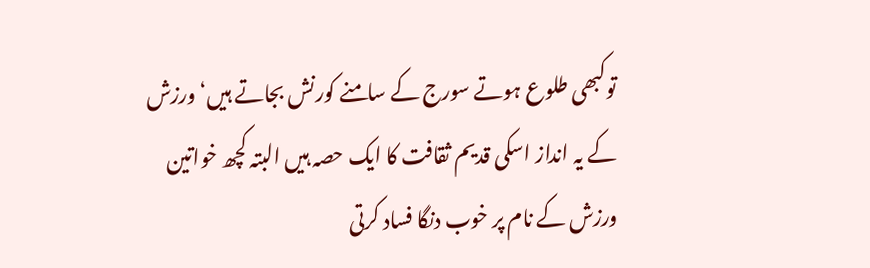توکبھی طلوع ہوتے سورج کے سامنے کورنش بجاتے ہیں‘ ورزش کے یہ انداز اسکی قدیم ثقافت کا ایک حصہ ہیں البتہ کچھ خواتین ورزش کے نام پر خوب دنگا فساد کرتی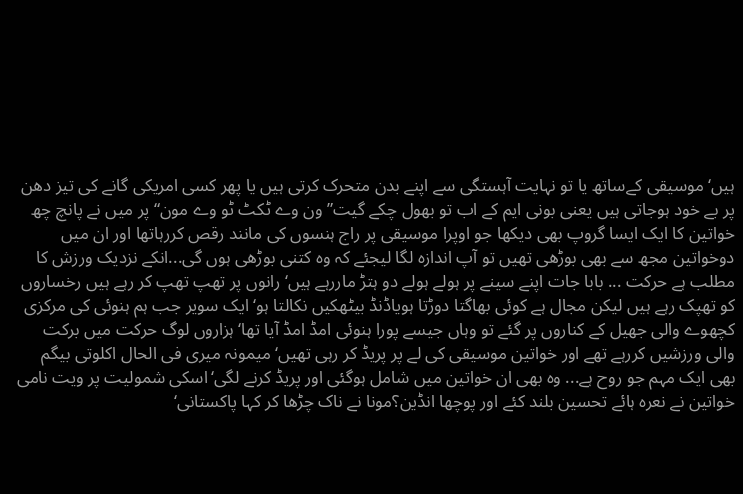ہیں‘موسیقی کےساتھ یا تو نہایت آہستگی سے اپنے بدن متحرک کرتی ہیں یا پھر کسی امریکی گانے کی تیز دھن پر بے خود ہوجاتی ہیں یعنی بونی ایم کے اب تو بھول چکے گیت” ون وے ٹکٹ ٹو وے مون“ پر میں نے پانچ چھ خواتین کا ایک ایسا گروپ بھی دیکھا جو اوپرا موسیقی پر راج ہنسوں کی مانند رقص کررہاتھا اور ان میں دوخواتین مجھ سے بھی بوڑھی تھیں تو آپ اندازہ لگا لیجئے کہ وہ کتنی بوڑھی ہوں گی...انکے نزدیک ورزش کا مطلب ہے حرکت ... بابا جات اپنے سینے پر ہولے ہولے دو ہتڑ ماررہے ہیں‘ رانوں پر تھپ تھپ کر رہے ہیں رخساروں کو تھپک رہے ہیں لیکن مجال ہے کوئی بھاگتا دوڑتا ہویاڈنڈ بیٹھکیں نکالتا ہو‘ ایک سویر جب ہم ہنوئی کی مرکزی کچھوے والی جھیل کے کناروں پر گئے تو وہاں جیسے پورا ہنوئی امڈ امڈ آیا تھا‘ ہزاروں لوگ حرکت میں برکت والی ورزشیں کررہے تھے اور خواتین موسیقی کی لے پر پریڈ کر رہی تھیں‘ میمونہ میری فی الحال اکلوتی بیگم بھی ایک مہم جو روح ہے... وہ بھی ان خواتین میں شامل ہوگئی اور پریڈ کرنے لگی‘اسکی شمولیت پر ویت نامی خواتین نے نعرہ ہائے تحسین بلند کئے اور پوچھا انڈین؟مونا نے ناک چڑھا کر کہا پاکستانی‘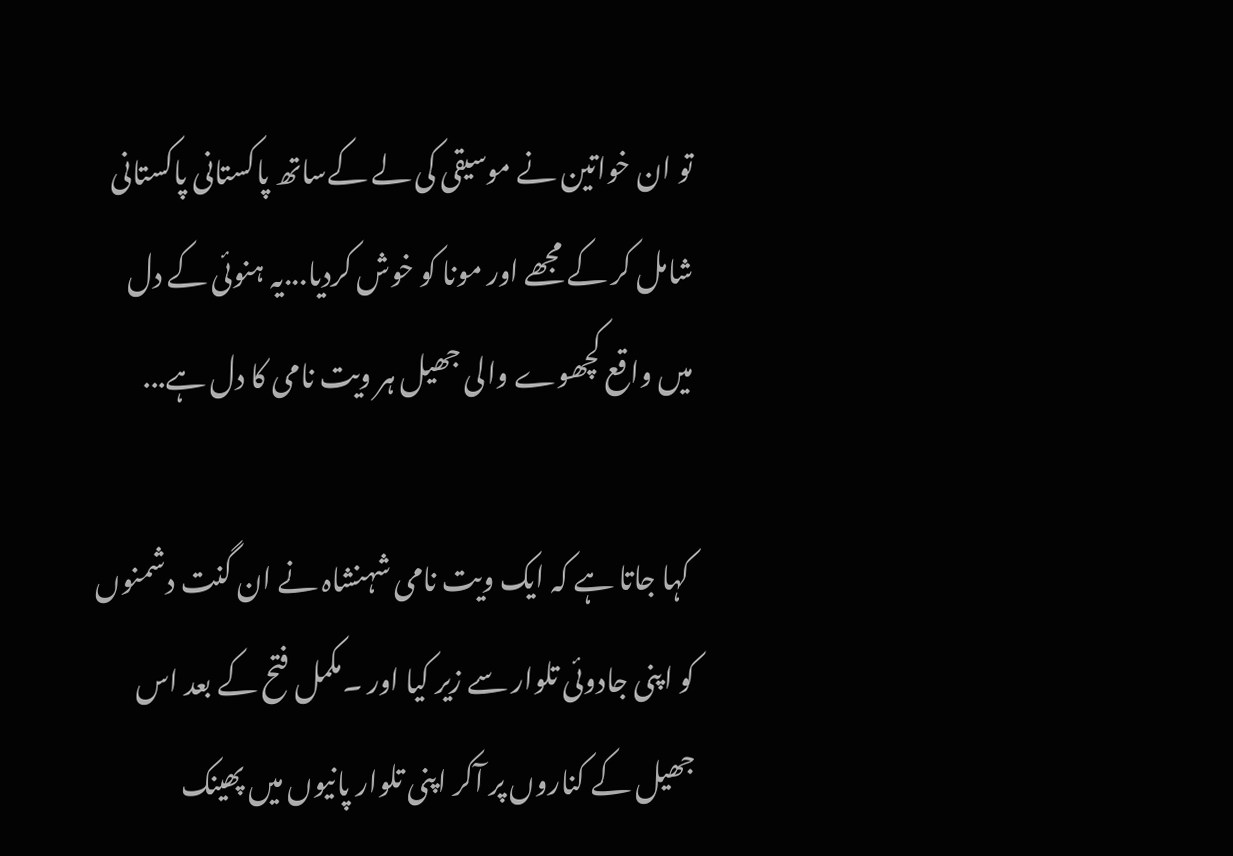تو ان خواتین نے موسیقی کی لے کےساتھ پاکستانی پاکستانی شامل کر کے مجھے اور مونا کو خوش کردیا...یہ ہنوئی کے دل میں واقع کچھوے والی جھیل ہر ویت نامی کا دل ہے...

 کہا جاتا ہے کہ ایک ویت نامی شہنشاہ نے ان گنت دشمنوں کو اپنی جادوئی تلوار سے زیر کیا اور ۔مکمل فتح کے بعد اس جھیل کے کناروں پر آکر اپنی تلوار پانیوں میں پھینک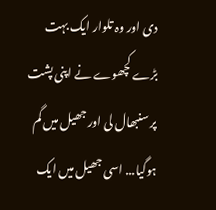دی اور وہ تلوار ایک بہت بڑے کچھوے نے اپنی پشت پر سنبھال لی اور جھیل میں گم ہوگیا... اسی جھیل میں ایک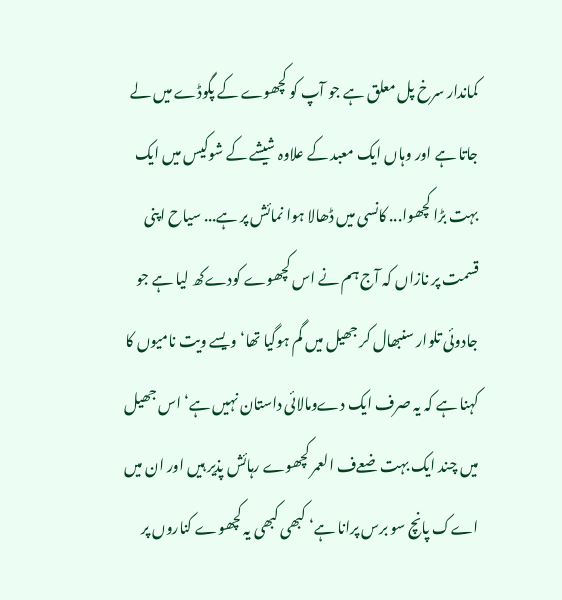کماندار سرخ پل معلق ہے جو آپ کو کچھوے کے پگوڈے میں لے جاتا ہے اور وہاں ایک معبد کے علاوہ شیشے کے شوکیس میں ایک بہت بڑا کچھوا... کانسی میں ڈھالا ہوا نمائش پر ہے... سیاح اپنی قسمت پر نازاں کہ آج ہم نے اس کچھوے کودےکھ لیا ہے جو جادوئی تلوار سنبھال کر جھیل میں گم ہوگیا تھا‘ ویسے ویت نامیوں کا کہنا ہے کہ یہ صرف ایک دےومالائی داستان نہیں ہے‘ اس جھیل میں چند ایک بہت ضعےف العمر کچھوے رہائش پذیر ہیں اور ان میں اےک پانچ سو برس پرانا ہے‘ کبھی کبھی یہ کچھوے کناروں پر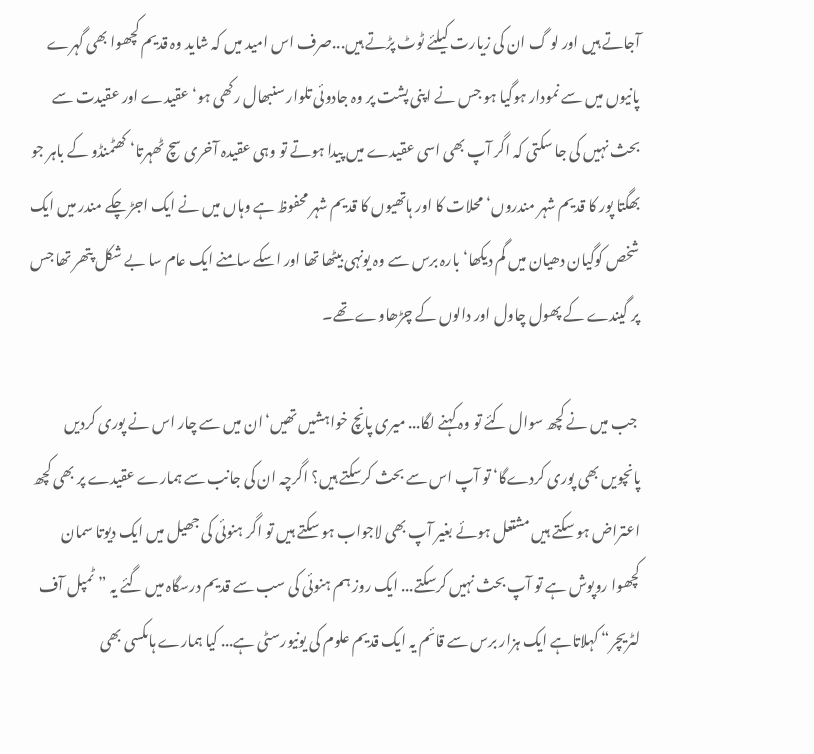آجاتے ہیں اور لو گ ان کی زیارت کیلئے ٹوٹ پڑتے ہیں...صرف اس امید میں کہ شاید وہ قدیم کچھوا بھی گہرے پانیوں میں سے نمودار ہوگیا ہو جس نے اپنی پشت پر وہ جادوئی تلوار سنبھال رکھی ہو‘ عقیدے اور عقیدت سے بحث نہیں کی جا سکتی کہ اگر آپ بھی اسی عقیدے میں پیدا ہوتے تو وہی عقیدہ آخری سچ ٹھہرتا‘ کھٹمنڈو کے باہر جو بھگتا پور کا قدیم شہر مندروں‘ محلات کا اور ہاتھیوں کا قدیم شہر محفوظ ہے وہاں میں نے ایک اجڑ چکے مندر میں ایک شخص کوگیان دھیان میں گم دیکھا‘ بارہ برس سے وہ یونہی بیٹھا تھا اور اسکے سامنے ایک عام سا بے شکل پتھر تھا جس پر گیندے کے پھول چاول اور دالوں کے چڑھاوے تھے۔

 جب میں نے کچھ سوال کئے تو وہ کہنے لگا... میری پانچ خواہشیں تھیں‘ان میں سے چار اس نے پوری کردیں پانچویں بھی پوری کردےگا‘ تو آپ اس سے بحث کرسکتے ہیں؟ اگرچہ ان کی جانب سے ہمارے عقیدے پر بھی کچھ اعتراض ہو سکتے ہیں مشتعل ہوئے بغیر آپ بھی لاجواب ہو سکتے ہیں تو اگر ہنوئی کی جھیل میں ایک دیوتا سمان کچھوا روپوش ہے تو آپ بحث نہیں کرسکتے... ایک روز ہم ہنوئی کی سب سے قدیم درسگاہ میں گئے یہ ”ٹمپل آف لٹریچر“ کہلاتاہے ایک ہزار برس سے قائم یہ ایک قدیم علوم کی یونیورسٹی ہے... کیا ہمارے ہاںکسی بھی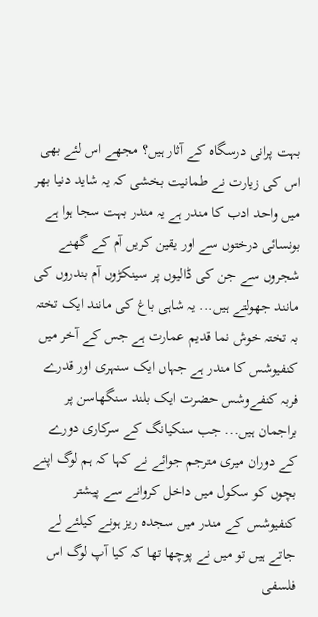بہت پرانی درسگاہ کے آثار ہیں؟ مجھے اس لئے بھی اس کی زیارت نے طمانیت بخشی کہ یہ شاید دنیا بھر میں واحد ادب کا مندر ہے یہ مندر بہت سجا ہوا ہے بونسائی درختوں سے اور یقین کریں آم کے گھنے شجروں سے جن کی ڈالیوں پر سینکڑوں آم بندروں کی مانند جھولتے ہیں... یہ شاہی باغ کی مانند ایک تختہ بہ تختہ خوش نما قدیم عمارت ہے جس کے آخر میں کنفیوشس کا مندر ہے جہاں ایک سنہری اور قدرے فربہ کنفےوشس حضرت ایک بلند سنگھاسن پر براجمان ہیں... جب سنکیانگ کے سرکاری دورے کے دوران میری مترجم جوائے نے کہا کہ ہم لوگ اپنے بچوں کو سکول میں داخل کروانے سے پیشتر کنفیوشس کے مندر میں سجدہ ریز ہونے کیلئے لے جاتے ہیں تو میں نے پوچھا تھا کہ کیا آپ لوگ اس فلسفی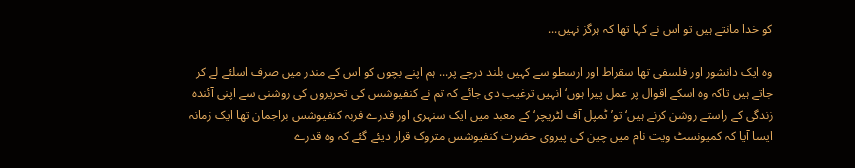کو خدا مانتے ہیں تو اس نے کہا تھا کہ ہرگز نہیں...

وہ ایک دانشور اور فلسفی تھا سقراط اور ارسطو سے کہیں بلند درجے پر... ہم اپنے بچوں کو اس کے مندر میں صرف اسلئے لے کر جاتے ہیں تاکہ وہ اسکے اقوال پر عمل پیرا ہوں‘ انہیں ترغیب دی جائے کہ تم نے کنفیوشس کی تحریروں کی روشنی سے اپنی آئندہ زندگی کے راستے روشن کرنے ہیں‘ تو’ ٹمپل آف لٹریچر‘ کے معبد میں ایک سنہری اور قدرے فربہ کنفیوشس براجمان تھا ایک زمانہ ایسا آیا کہ کمیونسٹ ویت نام میں چین کی پیروی حضرت کنفیوشس متروک قرار دیئے گئے کہ وہ قدرے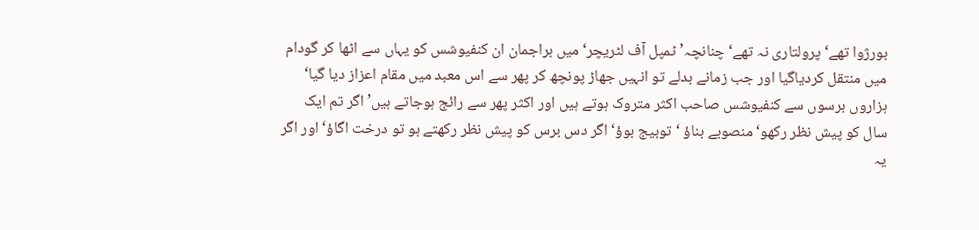بورژوا تھے‘ پرولتاری نہ تھے‘ چنانچہ’ ٹمپل آف لٹریچر‘میں براجمان ان کنفیوشس کو یہاں سے اٹھا کر گودام میں منتقل کردیاگیا اور جب زمانے بدلے تو انہیں جھاڑ پونچھ کر پھر سے اس معبد میں مقام اعزاز دیا گیا‘ ہزاروں برسوں سے کنفیوشس صاحب اکثر متروک ہوتے ہیں اور اکثر پھر سے رائج ہوجاتے ہیں’ اگر تم ایک سال کو پیش نظر رکھو‘ منصوبے بناؤ ‘توبیج بوؤ‘ اگر دس برس کو پیش نظر رکھتے ہو تو درخت اگاؤ‘ اور اگر یہ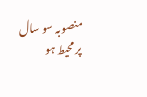منصوبہ سو سال پر محیط ہو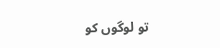تو لوگوں کو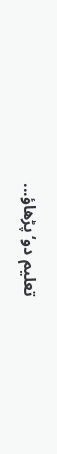تعلیم دو‘پڑھاؤ...